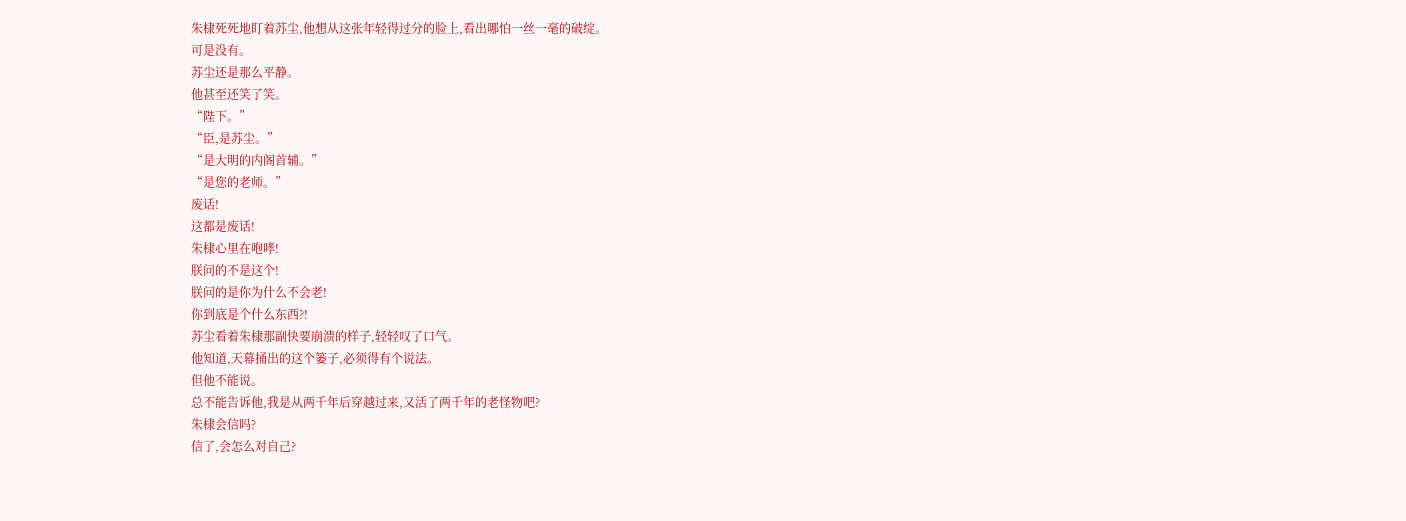朱棣死死地盯着苏尘,他想从这张年轻得过分的脸上,看出哪怕一丝一毫的破绽。
可是没有。
苏尘还是那么平静。
他甚至还笑了笑。
“陛下。”
“臣,是苏尘。”
“是大明的内阁首辅。”
“是您的老师。”
废话!
这都是废话!
朱棣心里在咆哮!
朕问的不是这个!
朕问的是你为什么不会老!
你到底是个什么东西?!
苏尘看着朱棣那副快要崩溃的样子,轻轻叹了口气。
他知道,天幕捅出的这个篓子,必须得有个说法。
但他不能说。
总不能告诉他,我是从两千年后穿越过来,又活了两千年的老怪物吧?
朱棣会信吗?
信了,会怎么对自己?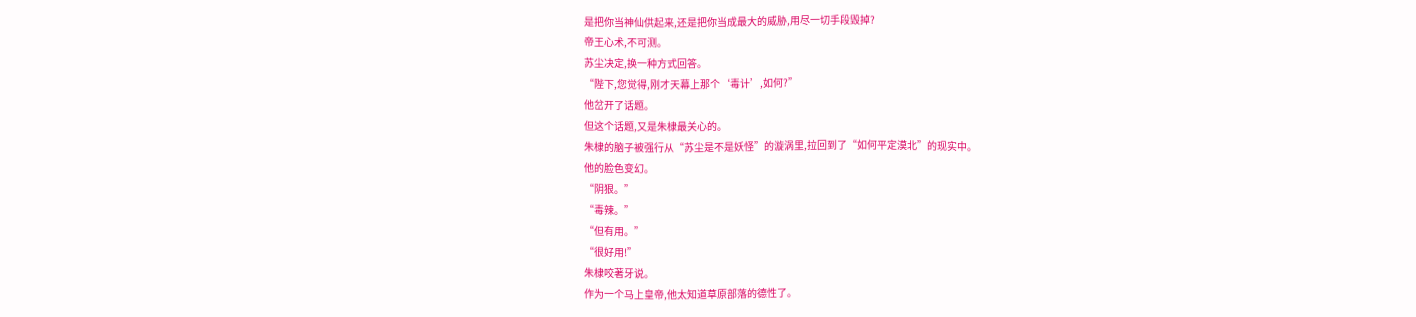是把你当神仙供起来,还是把你当成最大的威胁,用尽一切手段毁掉?
帝王心术,不可测。
苏尘决定,换一种方式回答。
“陛下,您觉得,刚才天幕上那个‘毒计’,如何?”
他岔开了话题。
但这个话题,又是朱棣最关心的。
朱棣的脑子被强行从“苏尘是不是妖怪”的漩涡里,拉回到了“如何平定漠北”的现实中。
他的脸色变幻。
“阴狠。”
“毒辣。”
“但有用。”
“很好用!”
朱棣咬著牙说。
作为一个马上皇帝,他太知道草原部落的德性了。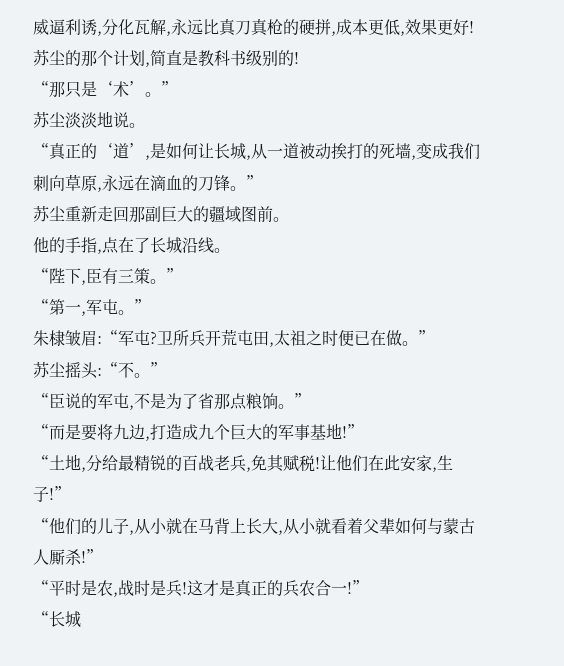威逼利诱,分化瓦解,永远比真刀真枪的硬拼,成本更低,效果更好!
苏尘的那个计划,简直是教科书级别的!
“那只是‘术’。”
苏尘淡淡地说。
“真正的‘道’,是如何让长城,从一道被动挨打的死墙,变成我们刺向草原,永远在滴血的刀锋。”
苏尘重新走回那副巨大的疆域图前。
他的手指,点在了长城沿线。
“陛下,臣有三策。”
“第一,军屯。”
朱棣皱眉:“军屯?卫所兵开荒屯田,太祖之时便已在做。”
苏尘摇头:“不。”
“臣说的军屯,不是为了省那点粮饷。”
“而是要将九边,打造成九个巨大的军事基地!”
“土地,分给最精锐的百战老兵,免其赋税!让他们在此安家,生子!”
“他们的儿子,从小就在马背上长大,从小就看着父辈如何与蒙古人厮杀!”
“平时是农,战时是兵!这才是真正的兵农合一!”
“长城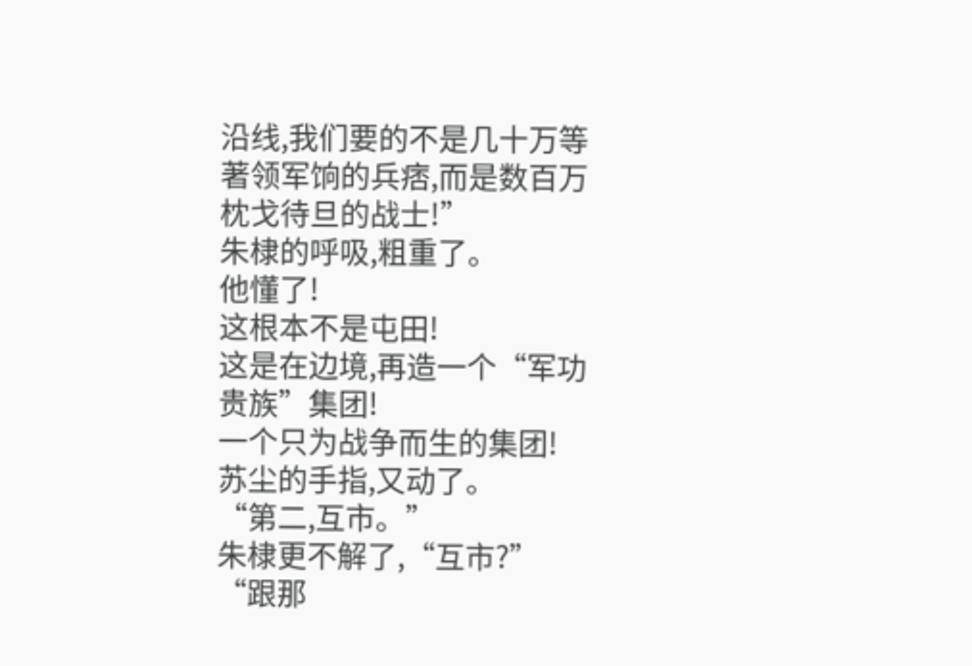沿线,我们要的不是几十万等著领军饷的兵痞,而是数百万枕戈待旦的战士!”
朱棣的呼吸,粗重了。
他懂了!
这根本不是屯田!
这是在边境,再造一个“军功贵族”集团!
一个只为战争而生的集团!
苏尘的手指,又动了。
“第二,互市。”
朱棣更不解了,“互市?”
“跟那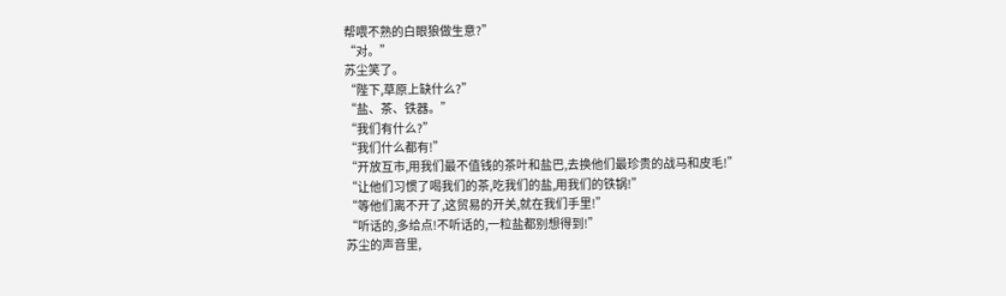帮喂不熟的白眼狼做生意?”
“对。”
苏尘笑了。
“陛下,草原上缺什么?”
“盐、茶、铁器。”
“我们有什么?”
“我们什么都有!”
“开放互市,用我们最不值钱的茶叶和盐巴,去换他们最珍贵的战马和皮毛!”
“让他们习惯了喝我们的茶,吃我们的盐,用我们的铁锅!”
“等他们离不开了,这贸易的开关,就在我们手里!”
“听话的,多给点!不听话的,一粒盐都别想得到!”
苏尘的声音里,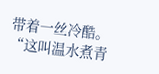带着一丝冷酷。
“这叫温水煮青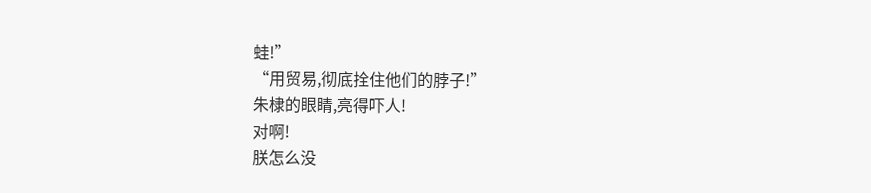蛙!”
“用贸易,彻底拴住他们的脖子!”
朱棣的眼睛,亮得吓人!
对啊!
朕怎么没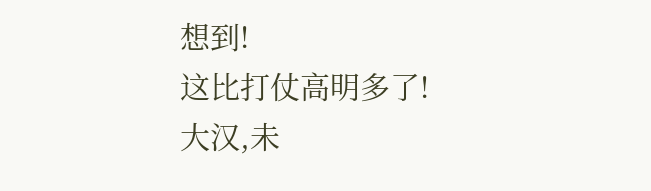想到!
这比打仗高明多了!
大汉,未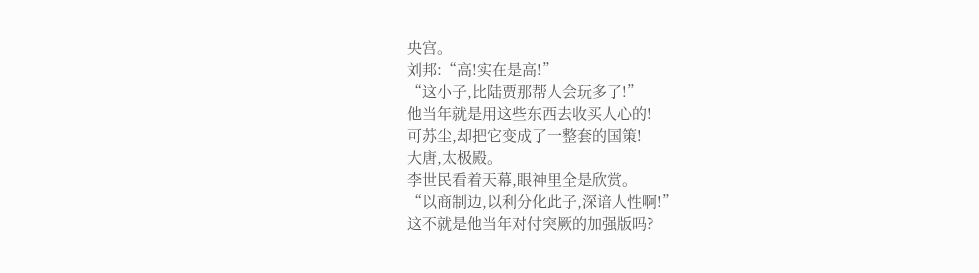央宫。
刘邦:“高!实在是高!”
“这小子,比陆贾那帮人会玩多了!”
他当年就是用这些东西去收买人心的!
可苏尘,却把它变成了一整套的国策!
大唐,太极殿。
李世民看着天幕,眼神里全是欣赏。
“以商制边,以利分化此子,深谙人性啊!”
这不就是他当年对付突厥的加强版吗?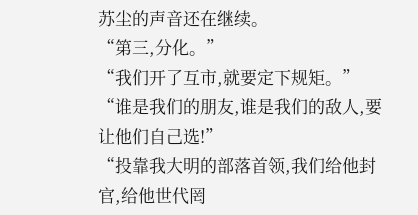苏尘的声音还在继续。
“第三,分化。”
“我们开了互市,就要定下规矩。”
“谁是我们的朋友,谁是我们的敌人,要让他们自己选!”
“投靠我大明的部落首领,我们给他封官,给他世代罔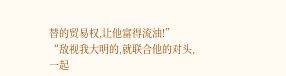替的贸易权,让他富得流油!”
“敌视我大明的,就联合他的对头,一起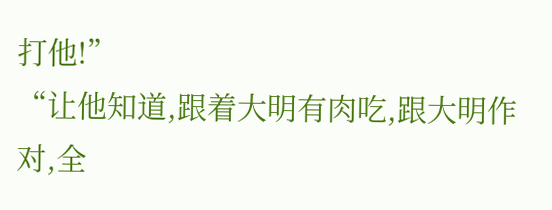打他!”
“让他知道,跟着大明有肉吃,跟大明作对,全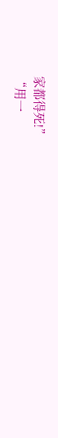家都得死!”
“用一